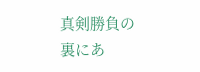真剣勝負の裏にあ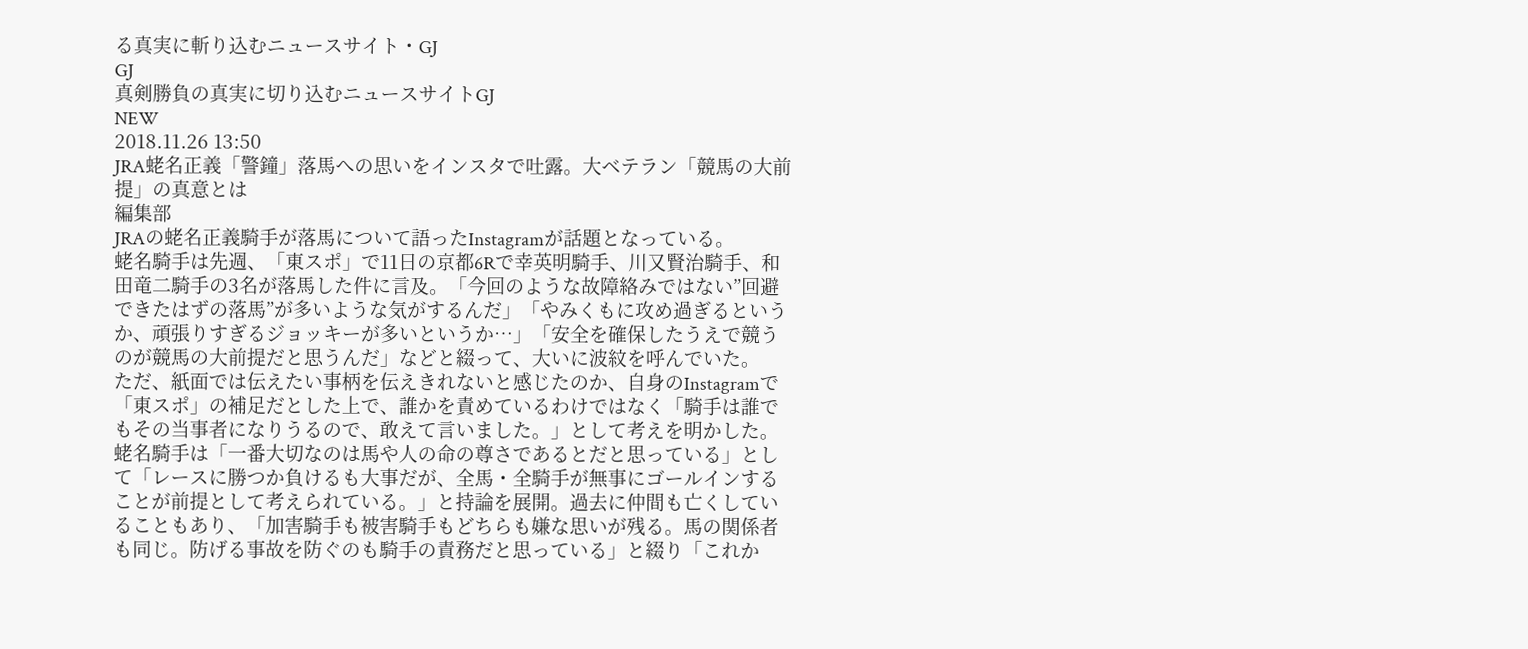る真実に斬り込むニュースサイト・GJ
GJ
真剣勝負の真実に切り込むニュースサイトGJ
NEW
2018.11.26 13:50
JRA蛯名正義「警鐘」落馬への思いをインスタで吐露。大ベテラン「競馬の大前提」の真意とは
編集部
JRAの蛯名正義騎手が落馬について語ったInstagramが話題となっている。
蛯名騎手は先週、「東スポ」で11日の京都6Rで幸英明騎手、川又賢治騎手、和田竜二騎手の3名が落馬した件に言及。「今回のような故障絡みではない”回避できたはずの落馬”が多いような気がするんだ」「やみくもに攻め過ぎるというか、頑張りすぎるジョッキーが多いというか…」「安全を確保したうえで競うのが競馬の大前提だと思うんだ」などと綴って、大いに波紋を呼んでいた。
ただ、紙面では伝えたい事柄を伝えきれないと感じたのか、自身のInstagramで「東スポ」の補足だとした上で、誰かを責めているわけではなく「騎手は誰でもその当事者になりうるので、敢えて言いました。」として考えを明かした。
蛯名騎手は「一番大切なのは馬や人の命の尊さであるとだと思っている」として「レースに勝つか負けるも大事だが、全馬・全騎手が無事にゴールインすることが前提として考えられている。」と持論を展開。過去に仲間も亡くしていることもあり、「加害騎手も被害騎手もどちらも嫌な思いが残る。馬の関係者も同じ。防げる事故を防ぐのも騎手の責務だと思っている」と綴り「これか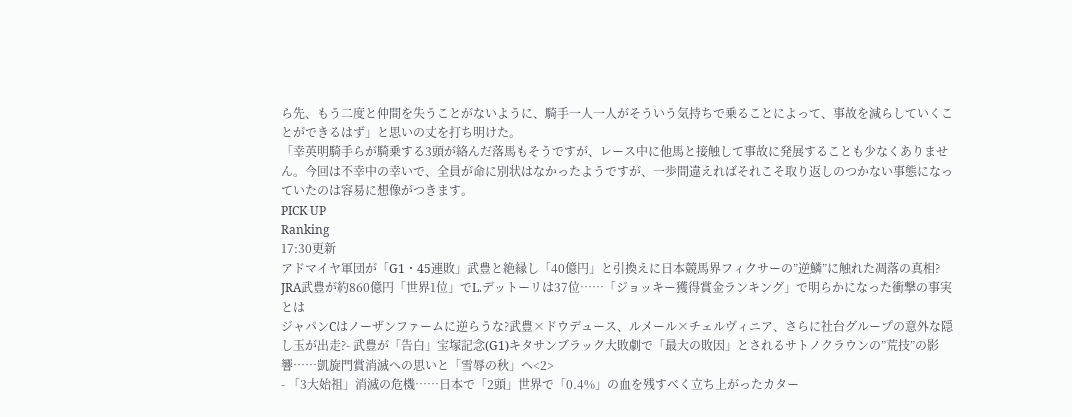ら先、もう二度と仲間を失うことがないように、騎手一人一人がそういう気持ちで乗ることによって、事故を減らしていくことができるはず」と思いの丈を打ち明けた。
「幸英明騎手らが騎乗する3頭が絡んだ落馬もそうですが、レース中に他馬と接触して事故に発展することも少なくありません。今回は不幸中の幸いで、全員が命に別状はなかったようですが、一歩間違えればそれこそ取り返しのつかない事態になっていたのは容易に想像がつきます。
PICK UP
Ranking
17:30更新
アドマイヤ軍団が「G1・45連敗」武豊と絶縁し「40億円」と引換えに日本競馬界フィクサーの”逆鱗”に触れた凋落の真相?
JRA武豊が約860億円「世界1位」でL.デットーリは37位……「ジョッキー獲得賞金ランキング」で明らかになった衝撃の事実とは
ジャパンCはノーザンファームに逆らうな?武豊×ドウデュース、ルメール×チェルヴィニア、さらに社台グループの意外な隠し玉が出走?- 武豊が「告白」宝塚記念(G1)キタサンブラック大敗劇で「最大の敗因」とされるサトノクラウンの”荒技”の影響……凱旋門賞消滅への思いと「雪辱の秋」へ<2>
- 「3大始祖」消滅の危機……日本で「2頭」世界で「0.4%」の血を残すべく立ち上がったカター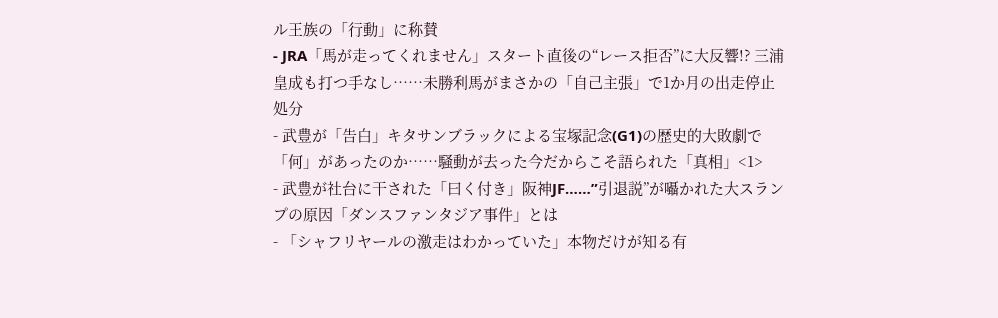ル王族の「行動」に称賛
- JRA「馬が走ってくれません」スタート直後の“レース拒否”に大反響!? 三浦皇成も打つ手なし……未勝利馬がまさかの「自己主張」で1か月の出走停止処分
- 武豊が「告白」キタサンブラックによる宝塚記念(G1)の歴史的大敗劇で「何」があったのか……騒動が去った今だからこそ語られた「真相」<1>
- 武豊が社台に干された「曰く付き」阪神JF……”引退説”が囁かれた大スランプの原因「ダンスファンタジア事件」とは
- 「シャフリヤールの激走はわかっていた」本物だけが知る有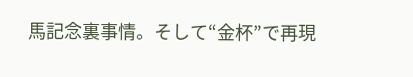馬記念裏事情。そして“金杯”で再現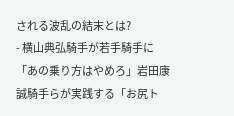される波乱の結末とは?
- 横山典弘騎手が若手騎手に「あの乗り方はやめろ」岩田康誠騎手らが実践する「お尻ト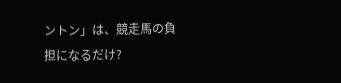ントン」は、競走馬の負担になるだけ?